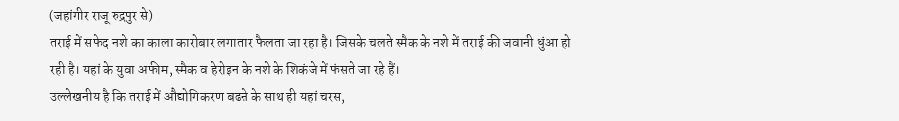(जहांगीर राजू रुद्रपुर से)
तराई में सफेद नशे का काला कारोबार लगातार फैलता जा रहा है। जिसके चलते स्मैक के नशे में तराई की जवानी धुंआ हो रही है। यहां के युवा अफीम, स्मैक व हेरोइन के नशे के शिकंजे में फंसते जा रहे हैं।
उल्लेखनीय है कि तराई में औद्योगिकरण बढऩे के साथ ही यहां चरस,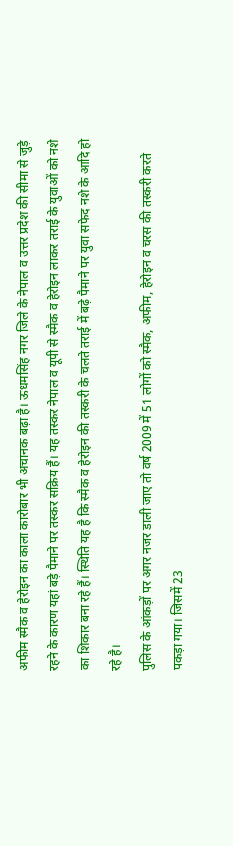अफीम स्मैक व हेरोइन का काला कारोबार भी अचानक बढ़ा है। ऊधमसिंह नगर जिले के नेपाल व उत्तर प्रदेश की सीमा से जुड़े रहने के कारण यहां बड़े पैमाने पर तस्कर सक्रिय हैं। यह तस्कर नेपाल व यूपी से स्मैक व हेरोइन लाकर तराई के युवाओं को नशे का शिकार बना रहे हैं। स्थिति यह है कि स्मैक व हेरोइन की तस्करी के चलते तराई में बढ़े पैमाने पर युवा सफेद नशे के आदि हो रहे है।
पुलिस के आंकड़ों पर अगर नजर डाली जाए तो वर्ष 2009 में 51 लोगों को स्मैक, अफीम, हेरोइन व चरस की तस्करी करते पकड़ा गया। जिसमें 23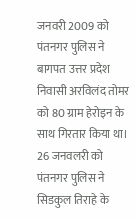जनवरी 2009 को पंतनगर पुलिस ने बागपत उत्तर प्रदेश निवासी अरविलंद तोमर को 80 ग्राम हेरोइन के साथ गिरतार किया था। 26 जनवलरी को पंतनगर पुलिस ने सिडकुल तिराहे के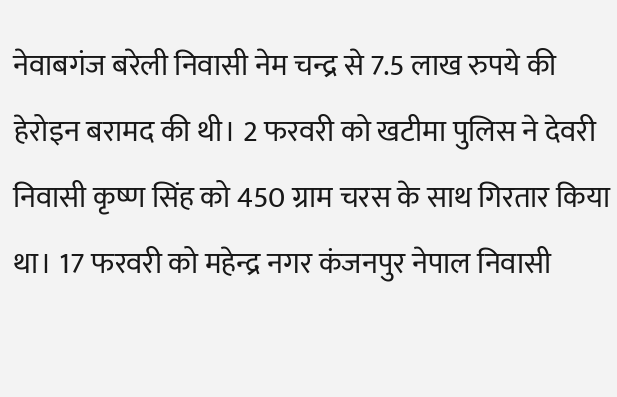नेवाबगंज बरेली निवासी नेम चन्द्र से 7.5 लाख रुपये की हेरोइन बरामद की थी। 2 फरवरी को खटीमा पुलिस ने देवरी निवासी कृष्ण सिंह को 450 ग्राम चरस के साथ गिरतार किया था। 17 फरवरी को महेन्द्र नगर कंजनपुर नेपाल निवासी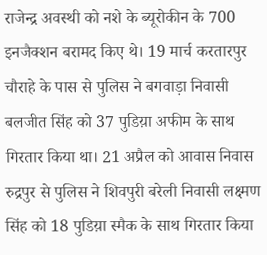राजेन्द्र अवस्थी को नशे के ब्यूरोकीन के 700 इनजैक्शन बरामद किए थे। 19 मार्च करतारपुर चौराहे के पास से पुलिस ने बगवाड़ा निवासी बलजीत सिंह को 37 पुडिय़ा अफीम के साथ गिरतार किया था। 21 अप्रैल को आवास निवास रुद्रपुर से पुलिस ने शिवपुरी बरेली निवासी लक्ष्मण सिंह को 18 पुडिय़ा स्मैक के साथ गिरतार किया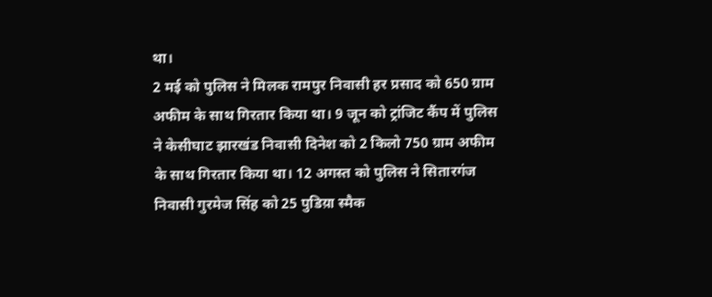था।
2 मई को पुलिस ने मिलक रामपुर निवासी हर प्रसाद को 650 ग्राम अफीम के साथ गिरतार किया था। 9 जून को ट्रांजिट कैंप में पुलिस ने केसीघाट झारखंड निवासी दिनेश को 2 किलो 750 ग्राम अफीम के साथ गिरतार किया था। 12 अगस्त को पुलिस ने सितारगंज निवासी गुरमेज सिंह को 25 पुडिय़ा स्मैक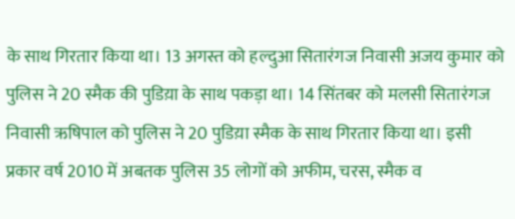के साथ गिरतार किया था। 13 अगस्त को हल्दुआ सितारंगज निवासी अजय कुमार को पुलिस ने 20 स्मैक की पुडिय़ा के साथ पकड़ा था। 14 सिंतबर को मलसी सितारंगज निवासी ऋषिपाल को पुलिस ने 20 पुडिय़ा स्मैक के साथ गिरतार किया था। इसी प्रकार वर्ष 2010 में अबतक पुलिस 35 लोगों को अफीम, चरस, स्मैक व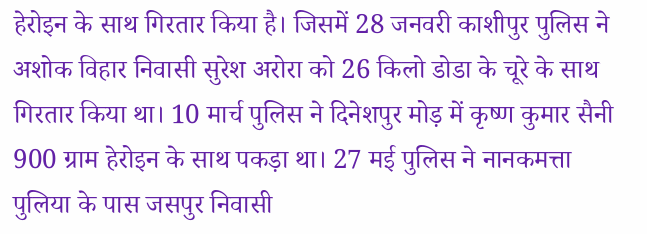हेरोइन के साथ गिरतार किया है। जिसमें 28 जनवरी काशीपुर पुलिस ने अशोक विहार निवासी सुरेश अरोरा को 26 किलो डोडा के चूरे के साथ गिरतार किया था। 10 मार्च पुलिस ने दिनेशपुर मोड़ में कृष्ण कुमार सैनी 900 ग्राम हेरोइन के साथ पकड़ा था। 27 मई पुलिस ने नानकमत्ता पुलिया के पास जसपुर निवासी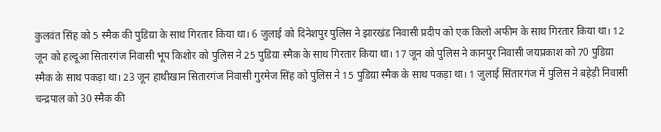कुलवंत सिंह को 5 स्मैक की पुडिय़ा के साथ गिरतार किया था। 6 जुलाई को दिनेशपुर पुलिस ने झारखंड निवासी प्रदीप को एक किलो अफीम के साथ गिरतार किया था। 12 जून को हल्दूआ सितारगंज निवासी भूप किशोर को पुलिस ने 25 पुडिय़ा स्मैक के साथ गिरतार किया था। 17 जून को पुलिस ने कानपुर निवासी जयप्रकाश को 70 पुडिय़ा स्मैक के साथ पकड़ा था। 23 जून हाथीखान सितारगंज निवासी गुरमेज सिंह को पुलिस ने 15 पुडिय़ा स्मैक के साथ पकड़ा था। 1 जुलाई सिंतारगंज में पुलिस ने बहेड़ी निवासी चन्द्रपाल को 30 स्मैक की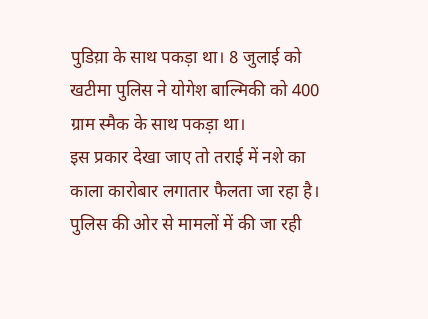पुडिय़ा के साथ पकड़ा था। 8 जुलाई को खटीमा पुलिस ने योगेश बाल्मिकी को 400 ग्राम स्मैक के साथ पकड़ा था।
इस प्रकार देखा जाए तो तराई में नशे का काला कारोबार लगातार फैलता जा रहा है। पुलिस की ओर से मामलों में की जा रही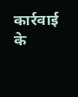कार्रवाई के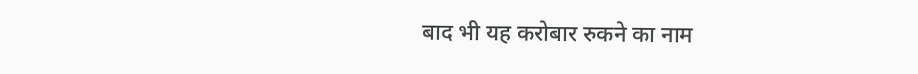बाद भी यह करोबार रुकने का नाम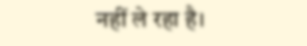नहीं ले रहा है।